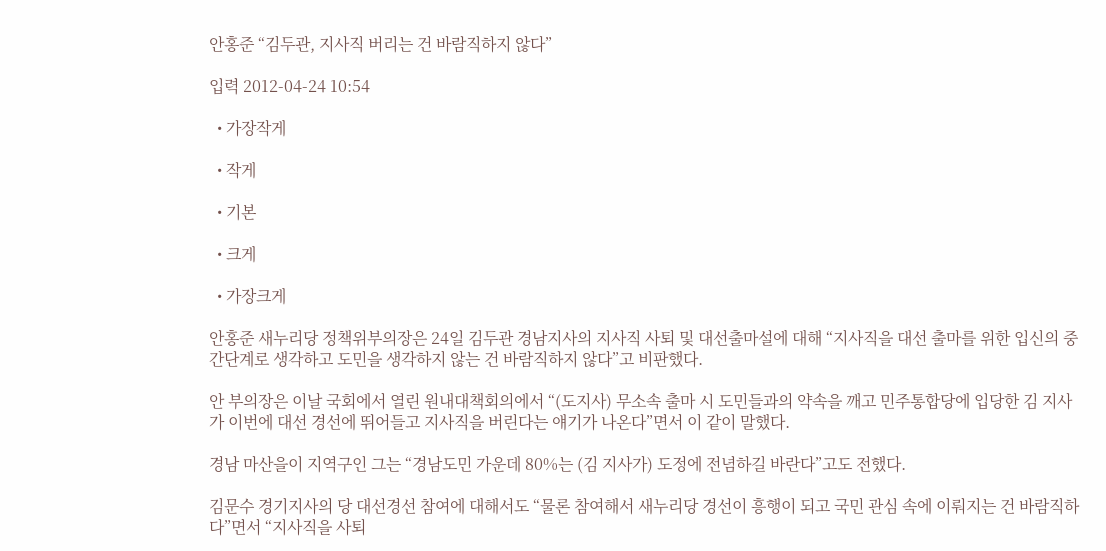안홍준 “김두관, 지사직 버리는 건 바람직하지 않다”

입력 2012-04-24 10:54

  • 가장작게

  • 작게

  • 기본

  • 크게

  • 가장크게

안홍준 새누리당 정책위부의장은 24일 김두관 경남지사의 지사직 사퇴 및 대선출마설에 대해 “지사직을 대선 출마를 위한 입신의 중간단계로 생각하고 도민을 생각하지 않는 건 바람직하지 않다”고 비판했다.

안 부의장은 이날 국회에서 열린 원내대책회의에서 “(도지사) 무소속 출마 시 도민들과의 약속을 깨고 민주통합당에 입당한 김 지사가 이번에 대선 경선에 뛰어들고 지사직을 버린다는 얘기가 나온다”면서 이 같이 말했다.

경남 마산을이 지역구인 그는 “경남도민 가운데 80%는 (김 지사가) 도정에 전념하길 바란다”고도 전했다.

김문수 경기지사의 당 대선경선 참여에 대해서도 “물론 참여해서 새누리당 경선이 흥행이 되고 국민 관심 속에 이뤄지는 건 바람직하다”면서 “지사직을 사퇴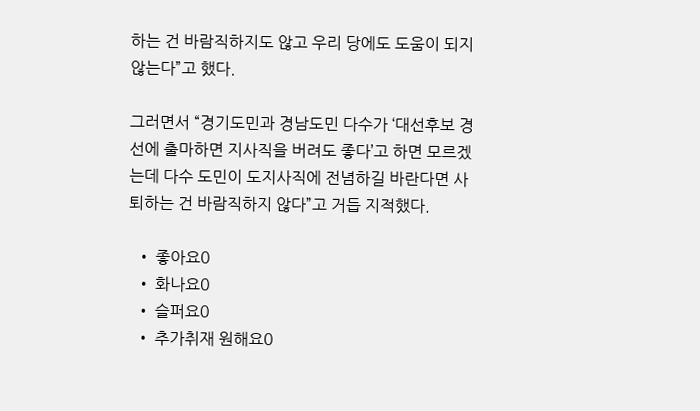하는 건 바람직하지도 않고 우리 당에도 도움이 되지 않는다”고 했다.

그러면서 “경기도민과 경남도민 다수가 ‘대선후보 경선에 출마하면 지사직을 버려도 좋다’고 하면 모르겠는데 다수 도민이 도지사직에 전념하길 바란다면 사퇴하는 건 바람직하지 않다”고 거듭 지적했다.

  • 좋아요0
  • 화나요0
  • 슬퍼요0
  • 추가취재 원해요0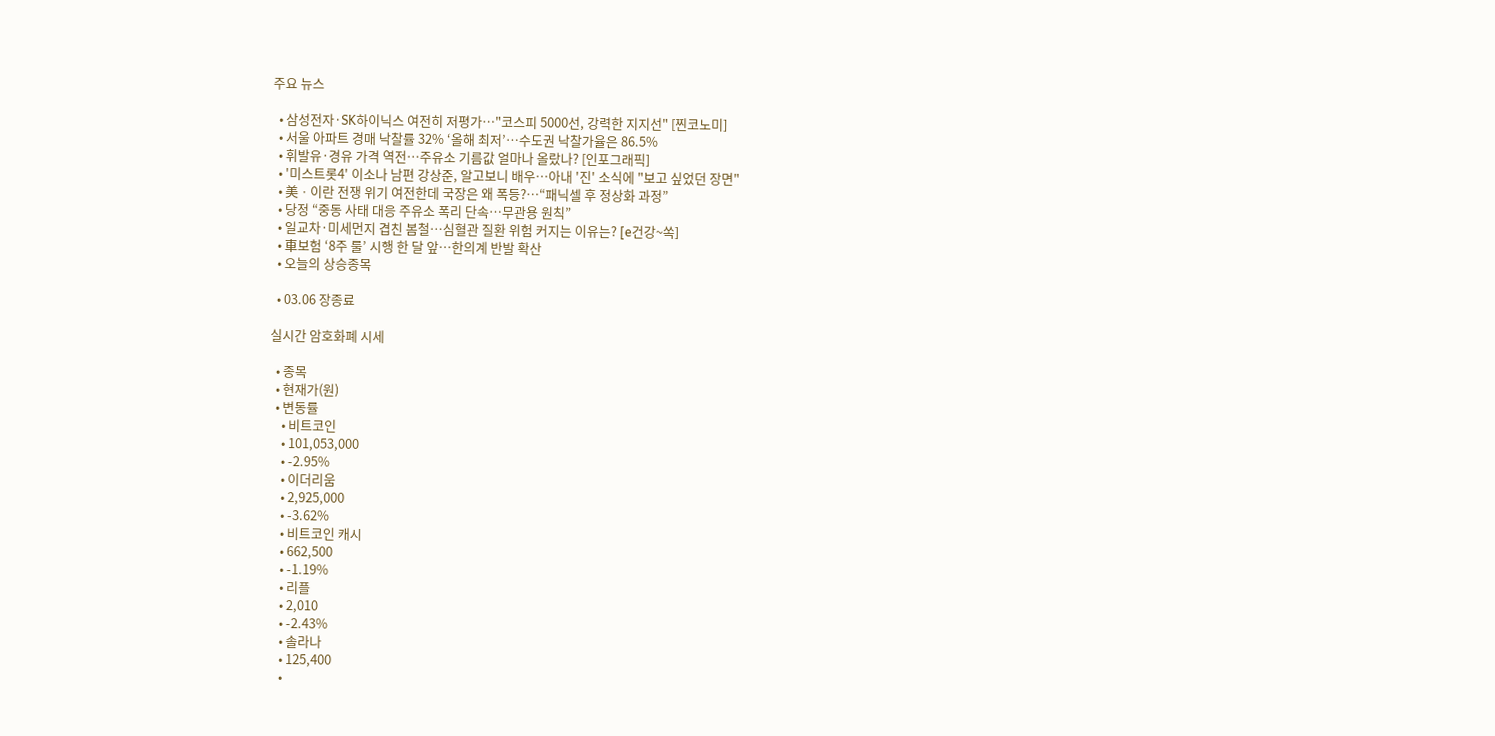주요 뉴스

  • 삼성전자·SK하이닉스 여전히 저평가…"코스피 5000선, 강력한 지지선" [찐코노미]
  • 서울 아파트 경매 낙찰률 32% ‘올해 최저’⋯수도권 낙찰가율은 86.5%
  • 휘발유·경유 가격 역전…주유소 기름값 얼마나 올랐나? [인포그래픽]
  • '미스트롯4' 이소나 남편 강상준, 알고보니 배우⋯아내 '진' 소식에 "보고 싶었던 장면"
  • 美ㆍ이란 전쟁 위기 여전한데 국장은 왜 폭등?⋯“패닉셀 후 정상화 과정”
  • 당정 “중동 사태 대응 주유소 폭리 단속…무관용 원칙”
  • 일교차·미세먼지 겹친 봄철…심혈관 질환 위험 커지는 이유는? [e건강~쏙]
  • 車보험 ‘8주 룰’ 시행 한 달 앞…한의계 반발 확산
  • 오늘의 상승종목

  • 03.06 장종료

실시간 암호화폐 시세

  • 종목
  • 현재가(원)
  • 변동률
    • 비트코인
    • 101,053,000
    • -2.95%
    • 이더리움
    • 2,925,000
    • -3.62%
    • 비트코인 캐시
    • 662,500
    • -1.19%
    • 리플
    • 2,010
    • -2.43%
    • 솔라나
    • 125,400
    •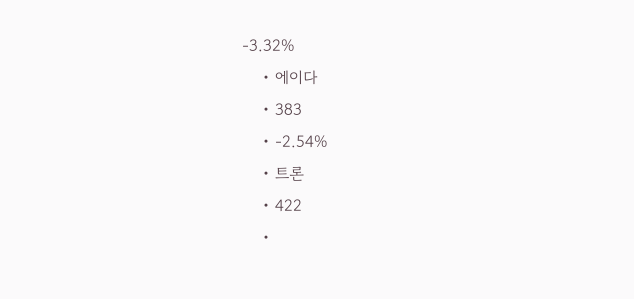-3.32%
    • 에이다
    • 383
    • -2.54%
    • 트론
    • 422
    •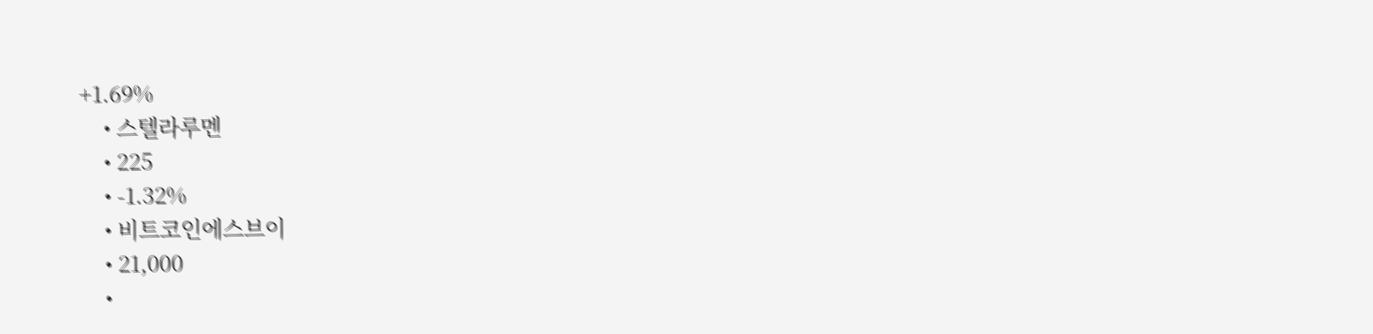+1.69%
    • 스텔라루멘
    • 225
    • -1.32%
    • 비트코인에스브이
    • 21,000
    •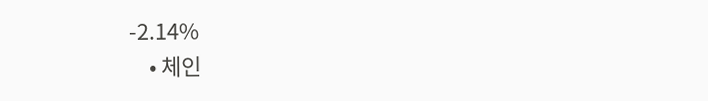-2.14%
    • 체인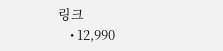링크
    • 12,990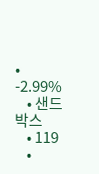• -2.99%
    • 샌드박스
    • 119
    •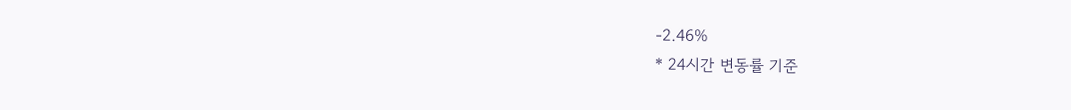-2.46%
* 24시간 변동률 기준